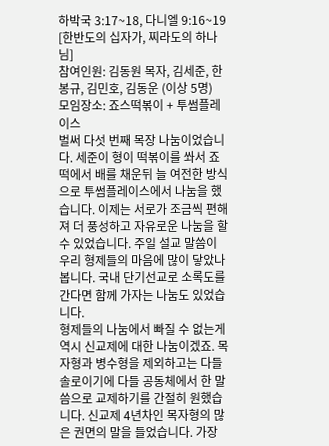하박국 3:17~18, 다니엘 9:16~19 [한반도의 십자가, 찌라도의 하나님]
참여인원: 김동원 목자, 김세준, 한봉규, 김민호, 김동운 (이상 5명)
모임장소: 죠스떡볶이 + 투썸플레이스
벌써 다섯 번째 목장 나눔이었습니다. 세준이 형이 떡볶이를 쏴서 죠떡에서 배를 채운뒤 늘 여전한 방식으로 투썸플레이스에서 나눔을 했습니다. 이제는 서로가 조금씩 편해져 더 풍성하고 자유로운 나눔을 할 수 있었습니다. 주일 설교 말씀이 우리 형제들의 마음에 많이 닿았나 봅니다. 국내 단기선교로 소록도를 간다면 함께 가자는 나눔도 있었습니다.
형제들의 나눔에서 빠질 수 없는게 역시 신교제에 대한 나눔이겠죠. 목자형과 병수형을 제외하고는 다들 솔로이기에 다들 공동체에서 한 말씀으로 교제하기를 간절히 원했습니다. 신교제 4년차인 목자형의 많은 권면의 말을 들었습니다. 가장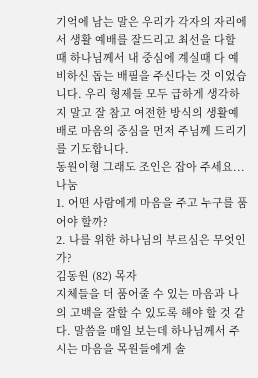기억에 남는 말은 우리가 각자의 자리에서 생활 예배를 잘드리고 최선을 다할 때 하나님께서 내 중심에 계실때 다 예비하신 돕는 배필을 주신다는 것 이었습니다. 우리 형제들 모두 급하게 생각하지 말고 잘 참고 여전한 방식의 생활예배로 마음의 중심을 먼저 주님께 드리기를 기도합니다.
동원이형 그래도 조인은 잡아 주세요...
나눔
1. 어떤 사람에게 마음을 주고 누구를 품어야 할까?
2. 나를 위한 하나님의 부르심은 무엇인가?
김동원 (82) 목자
지체들을 더 품어줄 수 있는 마음과 나의 고백을 잘할 수 있도록 해야 할 것 같다. 말씀을 매일 보는데 하나님께서 주시는 마음을 목원들에게 솔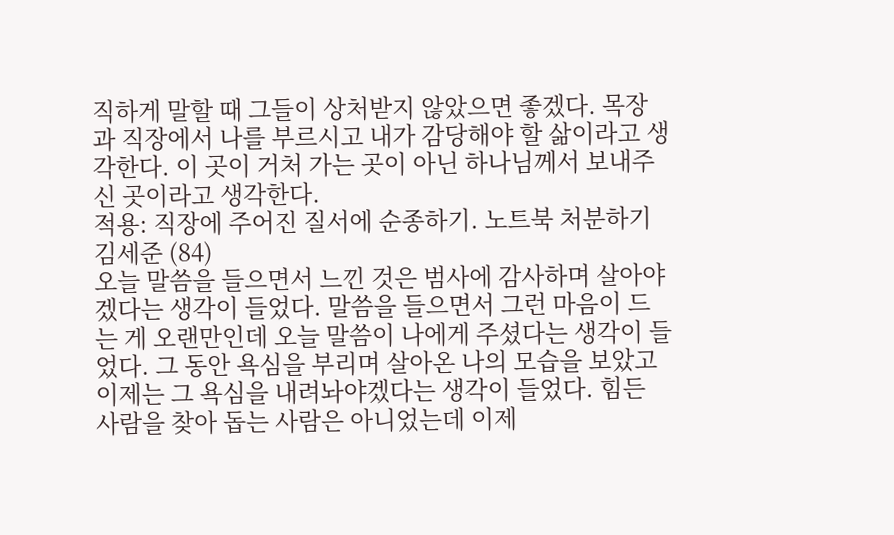직하게 말할 때 그들이 상처받지 않았으면 좋겠다. 목장과 직장에서 나를 부르시고 내가 감당해야 할 삶이라고 생각한다. 이 곳이 거처 가는 곳이 아닌 하나님께서 보내주신 곳이라고 생각한다.
적용: 직장에 주어진 질서에 순종하기. 노트북 처분하기
김세준 (84)
오늘 말씀을 들으면서 느낀 것은 범사에 감사하며 살아야겠다는 생각이 들었다. 말씀을 들으면서 그런 마음이 드는 게 오랜만인데 오늘 말씀이 나에게 주셨다는 생각이 들었다. 그 동안 욕심을 부리며 살아온 나의 모습을 보았고 이제는 그 욕심을 내려놔야겠다는 생각이 들었다. 힘든 사람을 찾아 돕는 사람은 아니었는데 이제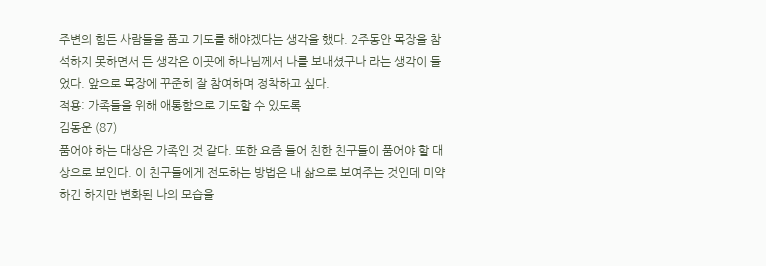주변의 힘든 사람들을 품고 기도를 해야겠다는 생각을 했다. 2주동안 목장을 참석하지 못하면서 든 생각은 이곳에 하나님께서 나를 보내셨구나 라는 생각이 들었다. 앞으로 목장에 꾸준히 잘 참여하며 정착하고 싶다.
적용: 가족들을 위해 애통함으로 기도할 수 있도록
김동운 (87)
품어야 하는 대상은 가족인 것 같다. 또한 요즘 들어 친한 친구들이 품어야 할 대상으로 보인다. 이 친구들에게 전도하는 방법은 내 삶으로 보여주는 것인데 미약하긴 하지만 변화된 나의 모습을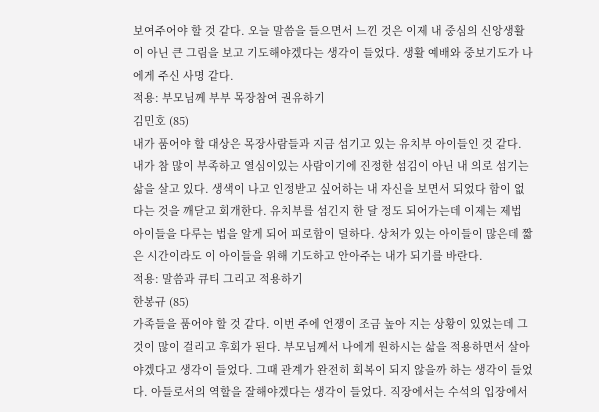보여주어야 할 것 같다. 오늘 말씀을 들으면서 느낀 것은 이제 내 중심의 신앙생활이 아닌 큰 그림을 보고 기도해야겠다는 생각이 들었다. 생활 예배와 중보기도가 나에게 주신 사명 같다.
적용: 부모님께 부부 목장참여 권유하기
김민호 (85)
내가 품어야 할 대상은 목장사람들과 지금 섬기고 있는 유치부 아이들인 것 같다. 내가 참 많이 부족하고 열심이있는 사람이기에 진정한 섬김이 아닌 내 의로 섬기는 삶을 살고 있다. 생색이 나고 인정받고 싶어하는 내 자신을 보면서 되었다 함이 없다는 것을 깨닫고 회개한다. 유치부를 섬긴지 한 달 정도 되어가는데 이제는 제법 아이들을 다루는 법을 알게 되어 피로함이 덜하다. 상처가 있는 아이들이 많은데 짧은 시간이라도 이 아이들을 위해 기도하고 안아주는 내가 되기를 바란다.
적용: 말씀과 큐티 그리고 적용하기
한봉규 (85)
가족들을 품어야 할 것 같다. 이번 주에 언쟁이 조금 높아 지는 상황이 있었는데 그것이 많이 걸리고 후회가 된다. 부모님께서 나에게 원하시는 삶을 적용하면서 살아야겠다고 생각이 들었다. 그때 관계가 완전히 회복이 되지 않을까 하는 생각이 들었다. 아들로서의 역할을 잘해야겠다는 생각이 들었다. 직장에서는 수석의 입장에서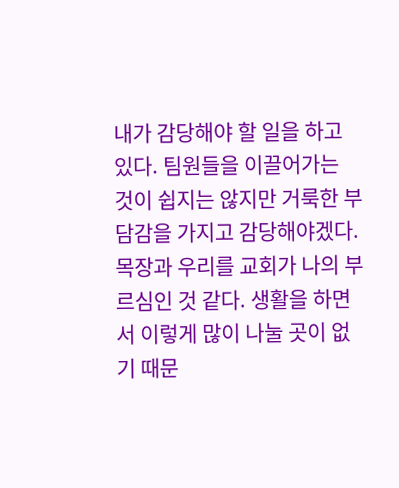내가 감당해야 할 일을 하고 있다. 팀원들을 이끌어가는 것이 쉽지는 않지만 거룩한 부담감을 가지고 감당해야겠다.
목장과 우리를 교회가 나의 부르심인 것 같다. 생활을 하면서 이렇게 많이 나눌 곳이 없기 때문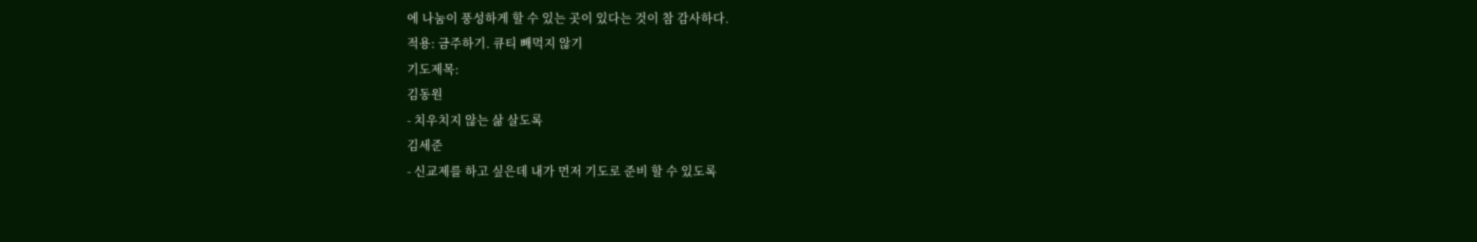에 나눔이 풍성하게 할 수 있는 곳이 있다는 것이 참 감사하다.
적용: 금주하기. 큐티 빼먹지 않기
기도제목:
김동원
- 치우치지 않는 삶 살도록
김세준
- 신교제를 하고 싶은데 내가 먼저 기도로 준비 할 수 있도록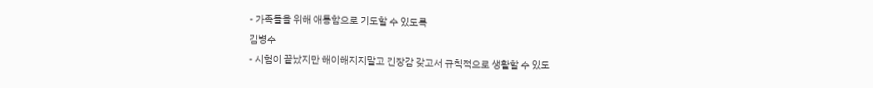- 가족들을 위해 애통함으로 기도할 수 있도록
김병수
- 시험이 끝났지만 해이해지지말고 긴장감 갖고서 규칙적으로 생활할 수 있도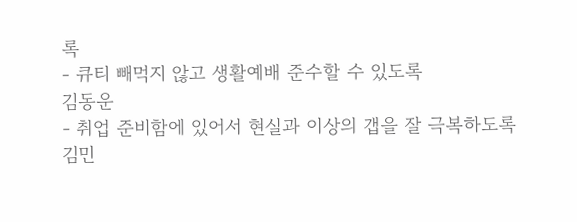록
- 큐티 빼먹지 않고 생활예배 준수할 수 있도록
김동운
- 취업 준비함에 있어서 현실과 이상의 갭을 잘 극복하도록
김민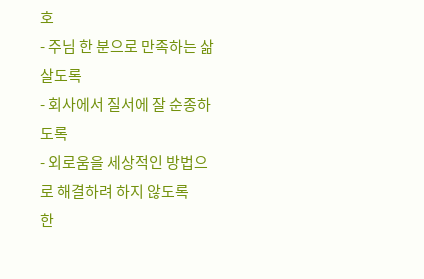호
- 주님 한 분으로 만족하는 삶 살도록
- 회사에서 질서에 잘 순종하도록
- 외로움을 세상적인 방법으로 해결하려 하지 않도록
한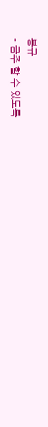봉규
- 금주 할 수 있도록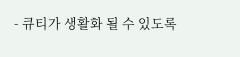- 큐티가 생활화 될 수 있도록